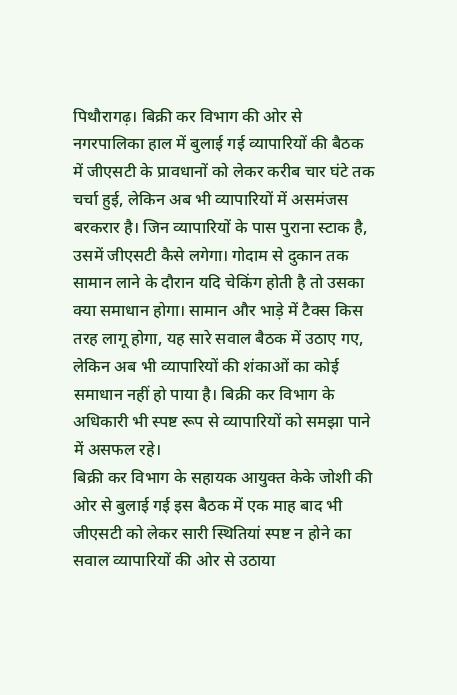पिथौरागढ़। बिक्री कर विभाग की ओर से नगरपालिका हाल में बुलाई गई व्यापारियों की बैठक में जीएसटी के प्रावधानों को लेकर करीब चार घंटे तक चर्चा हुई, लेकिन अब भी व्यापारियों में असमंजस बरकरार है। जिन व्यापारियों के पास पुराना स्टाक है, उसमें जीएसटी कैसे लगेगा। गोदाम से दुकान तक सामान लाने के दौरान यदि चेकिंग होती है तो उसका क्या समाधान होगा। सामान और भाड़े में टैक्स किस तरह लागू होगा, यह सारे सवाल बैठक में उठाए गए, लेकिन अब भी व्यापारियों की शंकाओं का कोई समाधान नहीं हो पाया है। बिक्री कर विभाग के अधिकारी भी स्पष्ट रूप से व्यापारियों को समझा पाने में असफल रहे।
बिक्री कर विभाग के सहायक आयुक्त केके जोशी की ओर से बुलाई गई इस बैठक में एक माह बाद भी जीएसटी को लेकर सारी स्थितियां स्पष्ट न होने का सवाल व्यापारियों की ओर से उठाया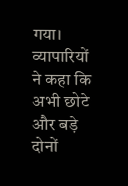गया। व्यापारियों ने कहा कि अभी छोटे और बड़े दोनों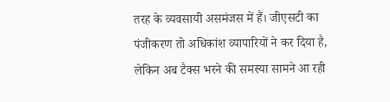तरह के व्यवसायी असमंजस में हैं। जीएसटी का पंजीकरण तो अधिकांश व्यापारियों ने कर दिया है, लेकिन अब टैक्स भरने की समस्या सामने आ रही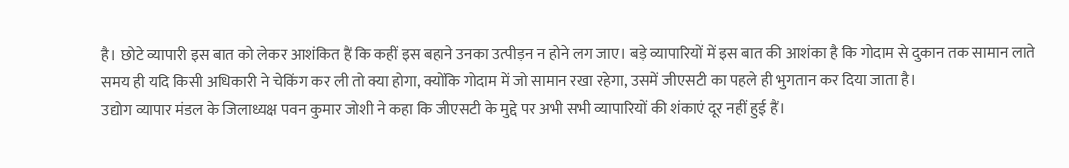है। छोटे व्यापारी इस बात को लेकर आशंकित हैं कि कहीं इस बहाने उनका उत्पीड़न न होने लग जाए। बड़े व्यापारियों में इस बात की आशंका है कि गोदाम से दुकान तक सामान लाते समय ही यदि किसी अधिकारी ने चेकिंग कर ली तो क्या होगा, क्योंकि गोदाम में जो सामान रखा रहेगा, उसमें जीएसटी का पहले ही भुगतान कर दिया जाता है।
उद्योग व्यापार मंडल के जिलाध्यक्ष पवन कुमार जोशी ने कहा कि जीएसटी के मुद्दे पर अभी सभी व्यापारियों की शंकाएं दूर नहीं हुई हैं।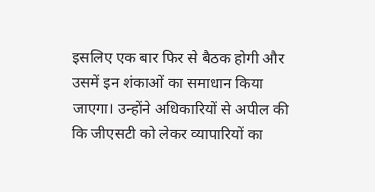इसलिए एक बार फिर से बैठक होगी और उसमें इन शंकाओं का समाधान किया जाएगा। उन्होंने अधिकारियों से अपील की कि जीएसटी को लेकर व्यापारियों का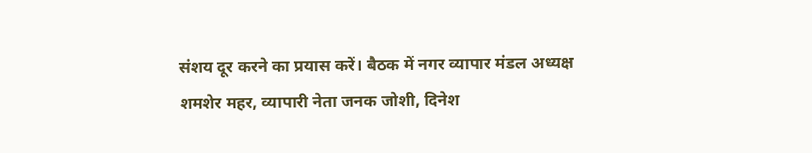संशय दूर करने का प्रयास करें। बैठक में नगर व्यापार मंडल अध्यक्ष शमशेर महर, व्यापारी नेता जनक जोशी, दिनेश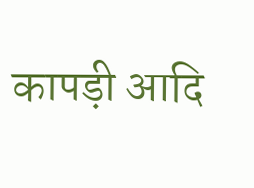कापड़ी आदि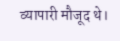व्यापारी मौजूद थे।